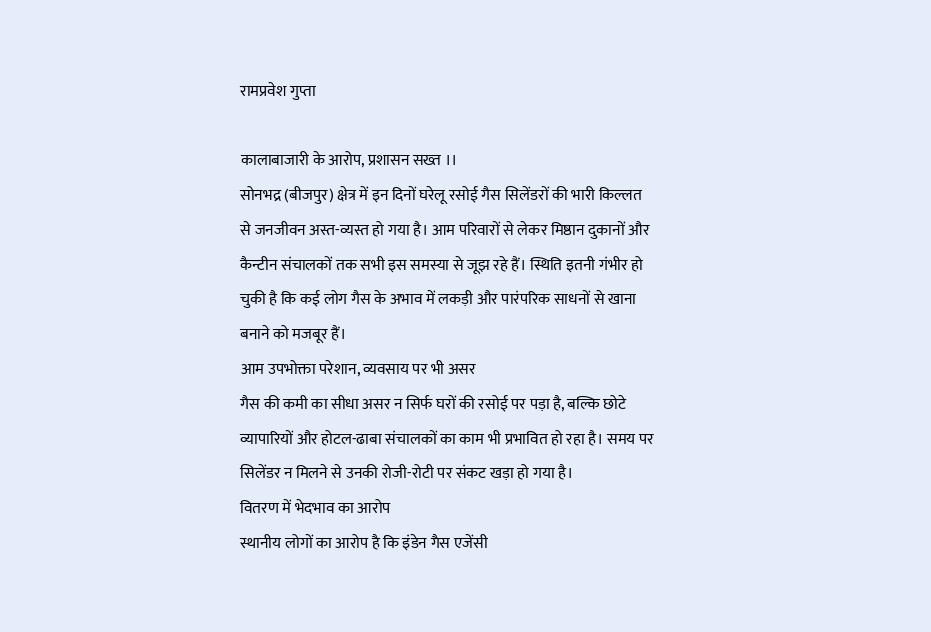रामप्रवेश गुप्ता

कालाबाजारी के आरोप, प्रशासन सख्त ।।
सोनभद्र (बीजपुर) क्षेत्र में इन दिनों घरेलू रसोई गैस सिलेंडरों की भारी किल्लत से जनजीवन अस्त-व्यस्त हो गया है। आम परिवारों से लेकर मिष्ठान दुकानों और कैन्टीन संचालकों तक सभी इस समस्या से जूझ रहे हैं। स्थिति इतनी गंभीर हो चुकी है कि कई लोग गैस के अभाव में लकड़ी और पारंपरिक साधनों से खाना बनाने को मजबूर हैं।
आम उपभोक्ता परेशान, व्यवसाय पर भी असर
गैस की कमी का सीधा असर न सिर्फ घरों की रसोई पर पड़ा है, बल्कि छोटे व्यापारियों और होटल-ढाबा संचालकों का काम भी प्रभावित हो रहा है। समय पर सिलेंडर न मिलने से उनकी रोजी-रोटी पर संकट खड़ा हो गया है।
वितरण में भेदभाव का आरोप
स्थानीय लोगों का आरोप है कि इंडेन गैस एजेंसी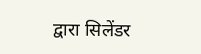द्वारा सिलेंडर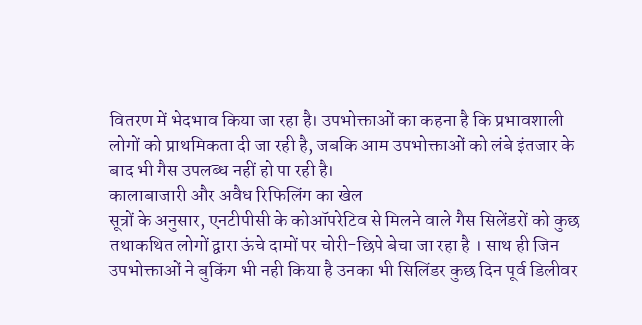वितरण में भेदभाव किया जा रहा है। उपभोक्ताओं का कहना है कि प्रभावशाली लोगों को प्राथमिकता दी जा रही है, जबकि आम उपभोक्ताओं को लंबे इंतजार के बाद भी गैस उपलब्ध नहीं हो पा रही है।
कालाबाजारी और अवैध रिफिलिंग का खेल
सूत्रों के अनुसार, एनटीपीसी के कोऑपरेटिव से मिलने वाले गैस सिलेंडरों को कुछ तथाकथित लोगों द्वारा ऊंचे दामों पर चोरी-छिपे बेचा जा रहा है । साथ ही जिन उपभोक्ताओं ने बुकिंग भी नही किया है उनका भी सिलिंडर कुछ दिन पूर्व डिलीवर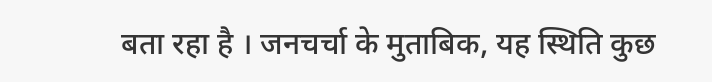बता रहा है । जनचर्चा के मुताबिक, यह स्थिति कुछ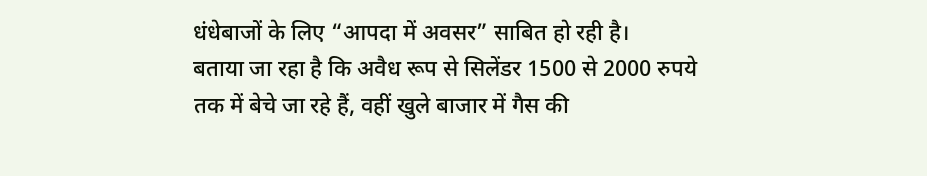धंधेबाजों के लिए “आपदा में अवसर” साबित हो रही है।
बताया जा रहा है कि अवैध रूप से सिलेंडर 1500 से 2000 रुपये तक में बेचे जा रहे हैं, वहीं खुले बाजार में गैस की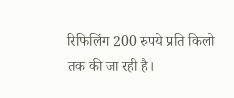रिफिलिंग 200 रुपये प्रति किलो तक की जा रही है।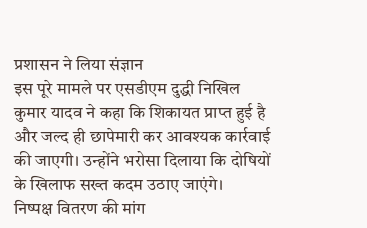प्रशासन ने लिया संज्ञान
इस पूरे मामले पर एसडीएम दुद्धी निखिल कुमार यादव ने कहा कि शिकायत प्राप्त हुई है और जल्द ही छापेमारी कर आवश्यक कार्रवाई की जाएगी। उन्होंने भरोसा दिलाया कि दोषियों के खिलाफ सख्त कदम उठाए जाएंगे।
निष्पक्ष वितरण की मांग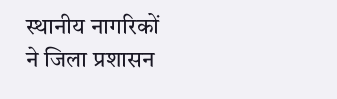स्थानीय नागरिकों ने जिला प्रशासन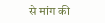से मांग की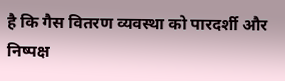है कि गैस वितरण व्यवस्था को पारदर्शी और निष्पक्ष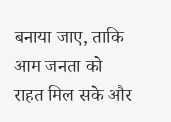बनाया जाए, ताकि आम जनता को राहत मिल सके और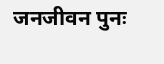जनजीवन पुनः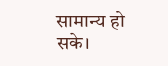सामान्य हो सके।